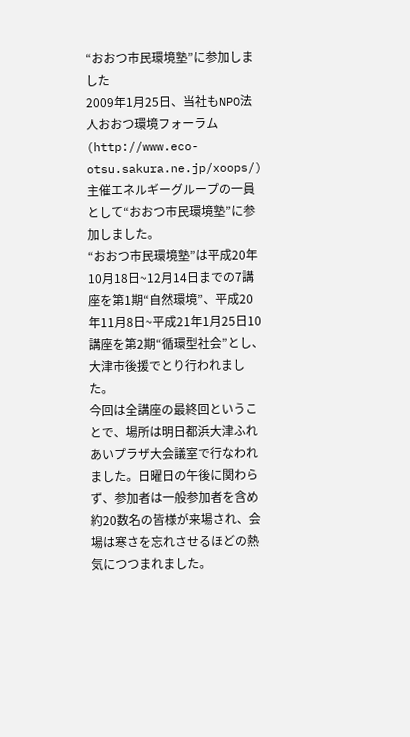“おおつ市民環境塾”に参加しました
2009年1月25日、当社もNPO法人おおつ環境フォーラム(http://www.eco-otsu.sakura.ne.jp/xoops/)主催エネルギーグループの一員として“おおつ市民環境塾”に参加しました。
“おおつ市民環境塾”は平成20年10月18日~12月14日までの7講座を第1期“自然環境”、平成20年11月8日~平成21年1月25日10講座を第2期“循環型社会”とし、大津市後援でとり行われました。
今回は全講座の最終回ということで、場所は明日都浜大津ふれあいプラザ大会議室で行なわれました。日曜日の午後に関わらず、参加者は一般参加者を含め約20数名の皆様が来場され、会場は寒さを忘れさせるほどの熱気につつまれました。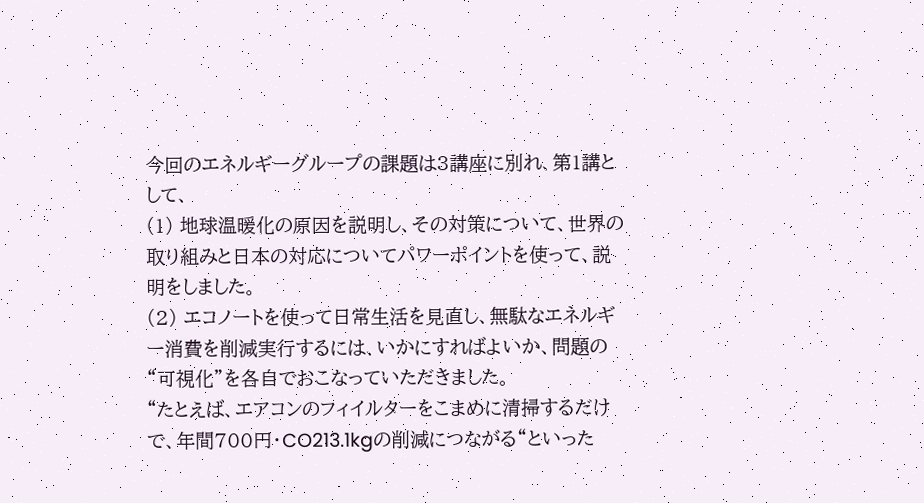今回のエネルギーグループの課題は3講座に別れ、第1講として、
(1) 地球温暖化の原因を説明し、その対策について、世界の取り組みと日本の対応についてパワーポイントを使って、説明をしました。
(2) エコノートを使って日常生活を見直し、無駄なエネルギー消費を削減実行するには、いかにすればよいか、問題の“可視化”を各自でおこなっていただきました。
“たとえば、エアコンのフィイルターをこまめに清掃するだけで、年間700円・CO213.1kgの削減につながる“といった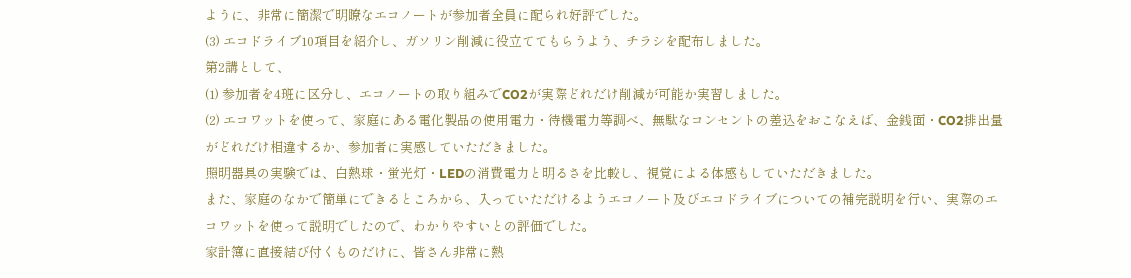ように、非常に簡潔で明瞭なエコノートが参加者全員に配られ好評でした。
(3) エコドライブ10項目を紹介し、ガソリン削減に役立ててもらうよう、チラシを配布しました。
第2講として、
(1) 参加者を4班に区分し、エコノートの取り組みでCO2が実際どれだけ削減が可能か実習しました。
(2) エコワットを使って、家庭にある電化製品の使用電力・待機電力等調べ、無駄なコンセントの差込をおこなえば、金銭面・CO2排出量がどれだけ相違するか、参加者に実感していただきました。
照明器具の実験では、白熱球・蛍光灯・LEDの消費電力と明るさを比較し、視覚による体感もしていただきました。
また、家庭のなかで簡単にできるところから、入っていただけるようエコノート及びエコドライブについての補完説明を行い、実際のエコワットを使って説明でしたので、わかりやすいとの評価でした。
家計簿に直接結び付くものだけに、皆さん非常に熱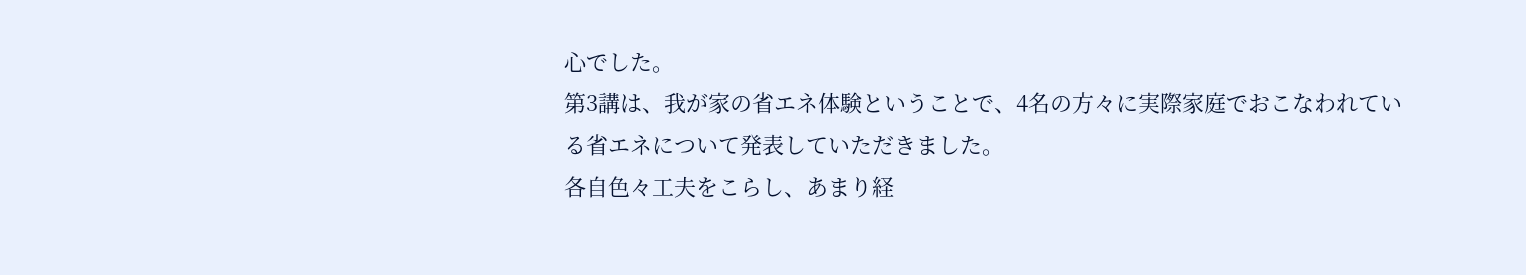心でした。
第3講は、我が家の省エネ体験ということで、4名の方々に実際家庭でおこなわれている省エネについて発表していただきました。
各自色々工夫をこらし、あまり経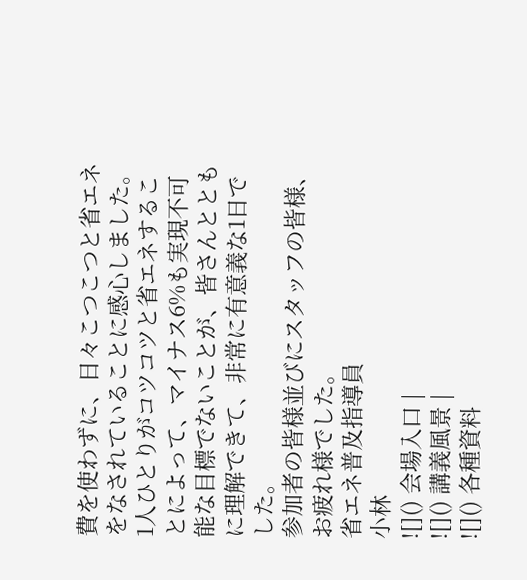費を使わずに、日々こつこつと省エネをなされていることに感心しました。
1人ひとりがコツコツと省エネすることによって、マイナス6%も実現不可能な目標でないことが、皆さんとともに理解できて、非常に有意義な1日でした。
参加者の皆様並びにスタッフの皆様、お疲れ様でした。
省エネ普及指導員
小林
![]() 会場入口 |
![]() 講義風景 |
![]() 各種資料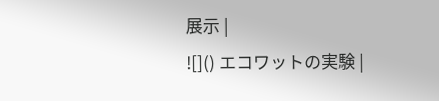展示 |
![]() エコワットの実験 |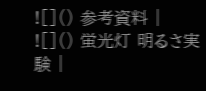![]() 参考資料 |
![]() 蛍光灯 明るさ実験 |